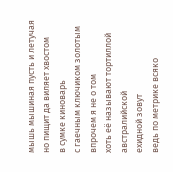мышь мышиная пусть и летучая
но пищит да виляет хвостом
в сумке киноварь
с гаечным ключиком золотым
впрочем я не о том
хоть её называют тортиллой австралийской
ехидной зовут
ведь по метрике всяко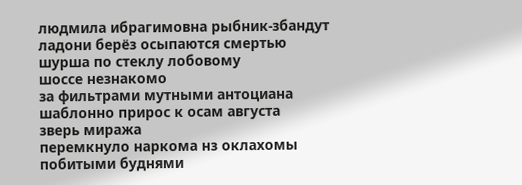людмила ибрагимовна рыбник-збандут
ладони берёз осыпаются смертью
шурша по стеклу лобовому
шоссе незнакомо
за фильтрами мутными антоциана
шаблонно прирос к осам августа
зверь миража
перемкнуло наркома нз оклахомы
побитыми буднями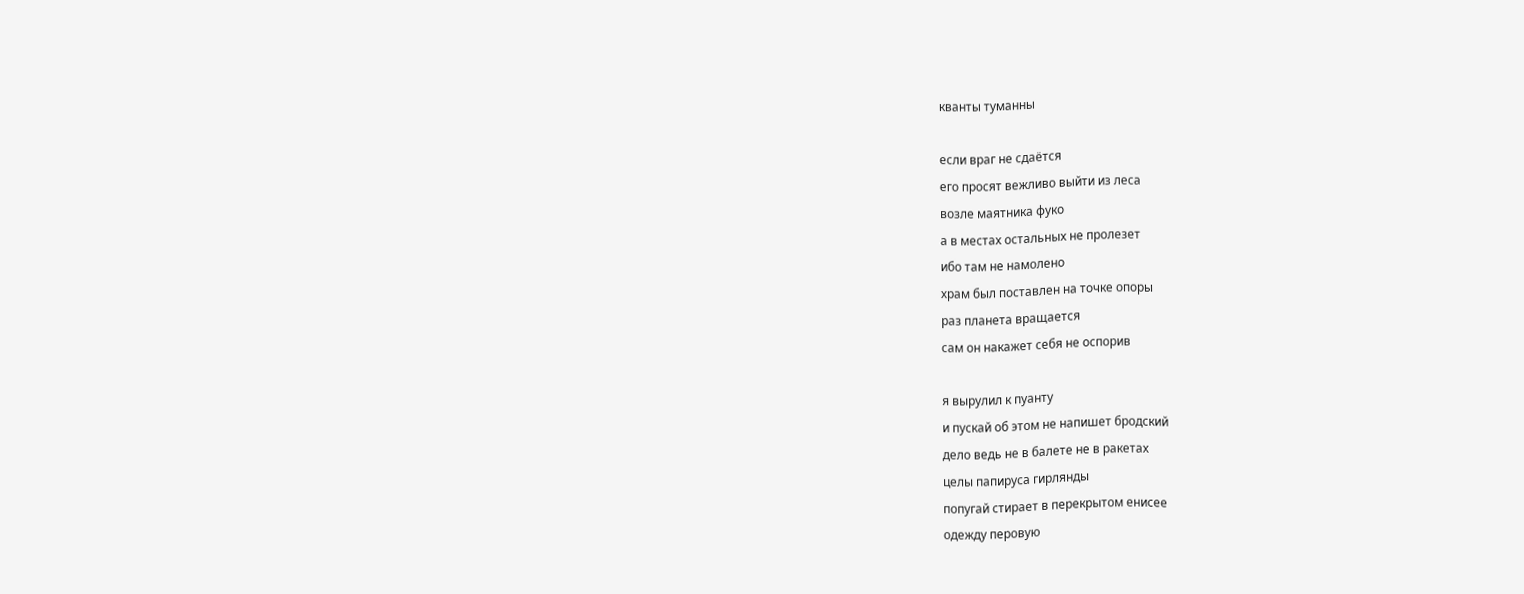кванты туманны

если враг не сдаётся
его просят вежливо выйти из леса
возле маятника фуко
а в местах остальных не пролезет
ибо там не намолено
храм был поставлен на точке опоры
раз планета вращается
сам он накажет себя не оспорив

я вырулил к пуанту
и пускай об этом не напишет бродский
дело ведь не в балете не в ракетах
целы папируса гирлянды
попугай стирает в перекрытом енисее
одежду перовую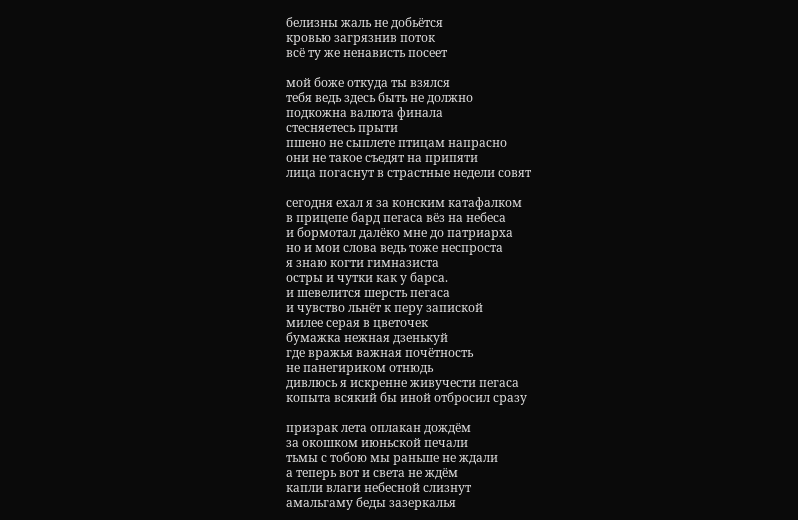белизны жаль не добьётся
кровью загрязнив поток
всё ту же ненависть посеет

мой боже откуда ты взялся
тебя ведь здесь быть не должно
подкожна валюта финала
стесняетесь прыти
пшено не сыплете птицам напрасно
они не такое съедят на припяти
лица погаснут в страстные недели совят

сегодня ехал я за конским катафалком
в прицепе бард пегаса вёз на небеса
и бормотал далёко мне до патриарха
но и мои слова ведь тоже неспроста
я знаю когти гимназиста
остры и чутки как у барса.
и шевелится шерсть пегаса
и чувство льнёт к перу запиской
милее серая в цветочек
бумажка нежная дзенькуй
где вражья важная почётность
не панегириком отнюдь
дивлюсь я искренне живучести пегаса
копыта всякий бы иной отбросил сразу

призрак лета оплакан дождём
за окошком июньской печали
тьмы с тобою мы раньше не ждали
а теперь вот и света не ждём
капли влаги небесной слизнут
амальгаму беды зазеркалья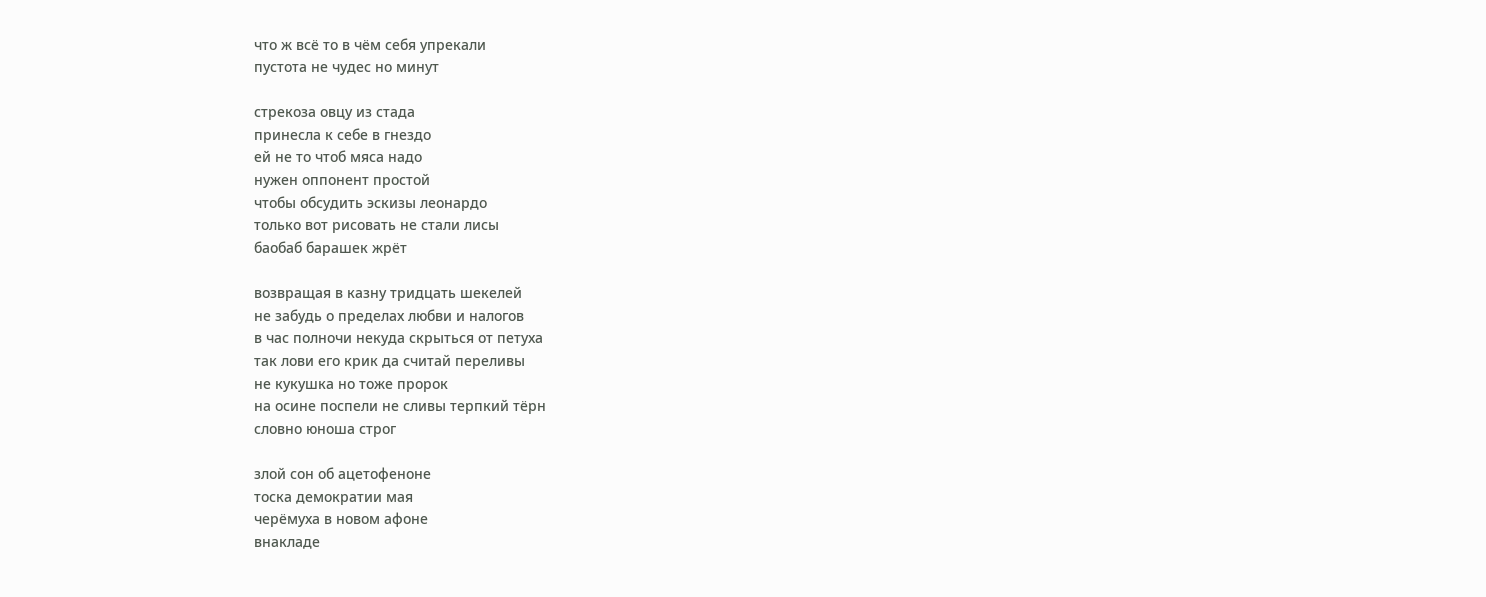что ж всё то в чём себя упрекали
пустота не чудес но минут

стрекоза овцу из стада
принесла к себе в гнездо
ей не то чтоб мяса надо
нужен оппонент простой
чтобы обсудить эскизы леонардо
только вот рисовать не стали лисы
баобаб барашек жрёт

возвращая в казну тридцать шекелей
не забудь о пределах любви и налогов
в час полночи некуда скрыться от петуха
так лови его крик да считай переливы
не кукушка но тоже пророк
на осине поспели не сливы терпкий тёрн
словно юноша строг

злой сон об ацетофеноне
тоска демократии мая
черёмуха в новом афоне
внакладе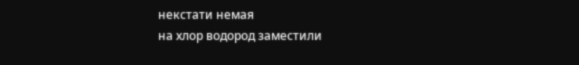некстати немая
на хлор водород заместили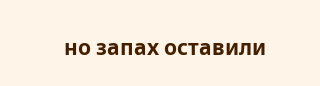но запах оставили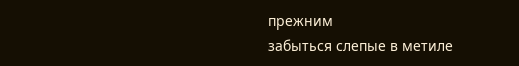прежним
забыться слепые в метиле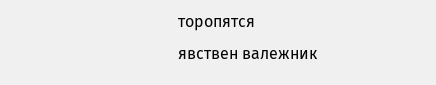торопятся
явствен валежник